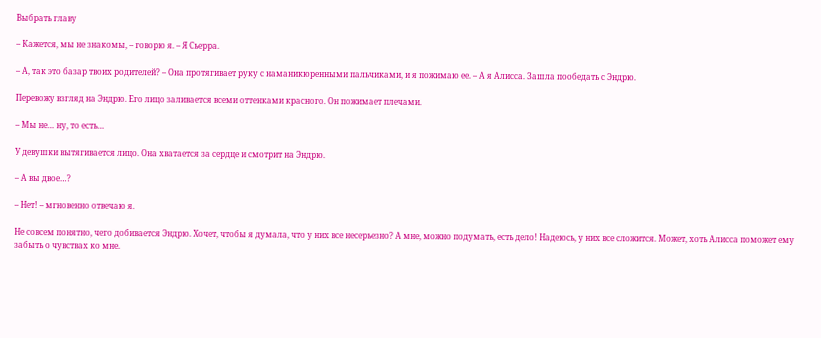Выбрать главу

– Кажется, мы не знакомы, – говорю я. – Я Сьерра.

– А, так это базар твоих родителей? – Она протягивает руку с наманикюренными пальчиками, и я пожимаю ее. – А я Алисса. Зашла пообедать с Эндрю.

Перевожу взгляд на Эндрю. Его лицо заливается всеми оттенками красного. Он пожимает плечами.

– Мы не… ну, то есть…

У девушки вытягивается лицо. Она хватается за сердце и смотрит на Эндрю.

– А вы двое…?

– Нет! – мгновенно отвечаю я.

Не совсем понятно, чего добивается Эндрю. Хочет, чтобы я думала, что у них все несерьезно? А мне, можно подумать, есть дело! Надеюсь, у них все сложится. Может, хоть Алисса поможет ему забыть о чувствах ко мне.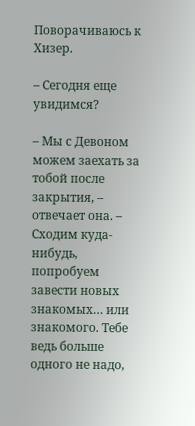Поворачиваюсь к Хизер.

– Сегодня еще увидимся?

– Мы с Девоном можем заехать за тобой после закрытия, – отвечает она. – Сходим куда-нибудь, попробуем завести новых знакомых… или знакомого. Тебе ведь больше одного не надо,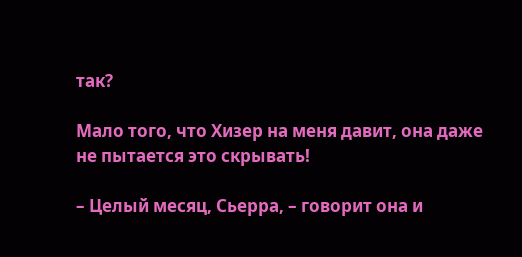так?

Мало того, что Хизер на меня давит, она даже не пытается это скрывать!

– Целый месяц, Сьерра, – говорит она и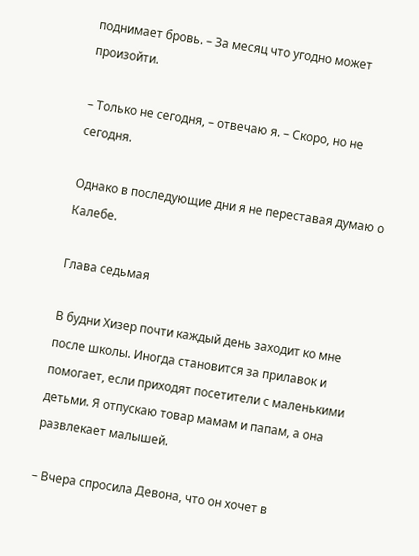поднимает бровь. – За месяц что угодно может произойти.

– Только не сегодня, – отвечаю я. – Скоро, но не сегодня.

Однако в последующие дни я не переставая думаю о Калебе.

Глава седьмая

В будни Хизер почти каждый день заходит ко мне после школы. Иногда становится за прилавок и помогает, если приходят посетители с маленькими детьми. Я отпускаю товар мамам и папам, а она развлекает малышей.

– Вчера спросила Девона, что он хочет в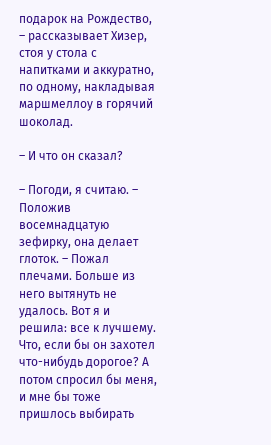подарок на Рождество, – рассказывает Хизер, стоя у стола с напитками и аккуратно, по одному, накладывая маршмеллоу в горячий шоколад.

– И что он сказал?

– Погоди, я считаю. – Положив восемнадцатую зефирку, она делает глоток. – Пожал плечами. Больше из него вытянуть не удалось. Вот я и решила: все к лучшему. Что, если бы он захотел что-нибудь дорогое? А потом спросил бы меня, и мне бы тоже пришлось выбирать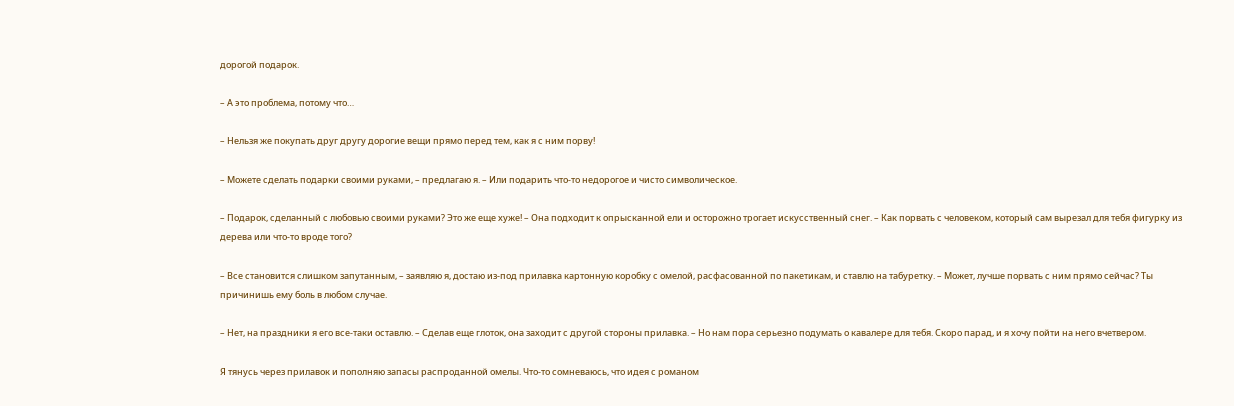дорогой подарок.

– А это проблема, потому что…

– Нельзя же покупать друг другу дорогие вещи прямо перед тем, как я с ним порву!

– Можете сделать подарки своими руками, – предлагаю я. – Или подарить что-то недорогое и чисто символическое.

– Подарок, сделанный с любовью своими руками? Это же еще хуже! – Она подходит к опрысканной ели и осторожно трогает искусственный снег. – Как порвать с человеком, который сам вырезал для тебя фигурку из дерева или что-то вроде того?

– Все становится слишком запутанным, – заявляю я, достаю из-под прилавка картонную коробку с омелой, расфасованной по пакетикам, и ставлю на табуретку. – Может, лучше порвать с ним прямо сейчас? Ты причинишь ему боль в любом случае.

– Нет, на праздники я его все-таки оставлю. – Сделав еще глоток, она заходит с другой стороны прилавка. – Но нам пора серьезно подумать о кавалере для тебя. Скоро парад, и я хочу пойти на него вчетвером.

Я тянусь через прилавок и пополняю запасы распроданной омелы. Что-то сомневаюсь, что идея с романом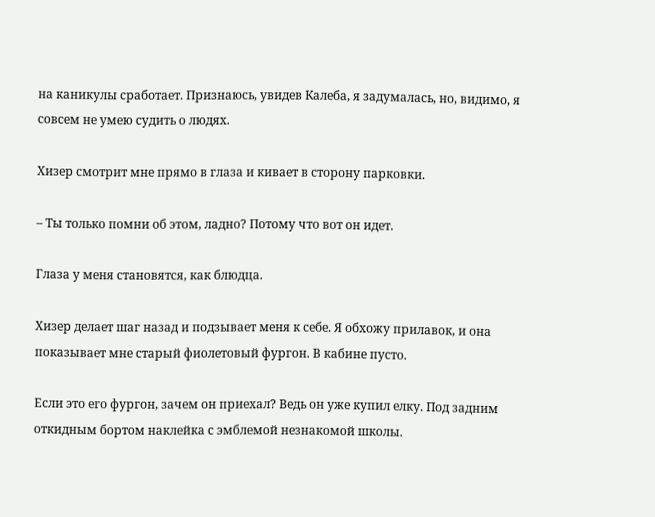на каникулы сработает. Признаюсь, увидев Калеба, я задумалась, но, видимо, я совсем не умею судить о людях.

Хизер смотрит мне прямо в глаза и кивает в сторону парковки.

– Ты только помни об этом, ладно? Потому что вот он идет.

Глаза у меня становятся, как блюдца.

Хизер делает шаг назад и подзывает меня к себе. Я обхожу прилавок, и она показывает мне старый фиолетовый фургон. В кабине пусто.

Если это его фургон, зачем он приехал? Ведь он уже купил елку. Под задним откидным бортом наклейка с эмблемой незнакомой школы.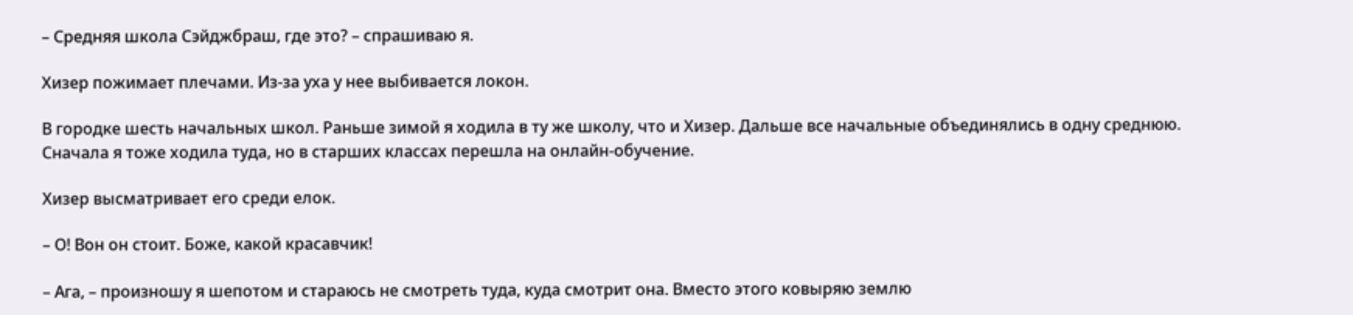– Средняя школа Сэйджбраш, где это? – спрашиваю я.

Хизер пожимает плечами. Из-за уха у нее выбивается локон.

В городке шесть начальных школ. Раньше зимой я ходила в ту же школу, что и Хизер. Дальше все начальные объединялись в одну среднюю. Сначала я тоже ходила туда, но в старших классах перешла на онлайн-обучение.

Хизер высматривает его среди елок.

– О! Вон он стоит. Боже, какой красавчик!

– Ага, – произношу я шепотом и стараюсь не смотреть туда, куда смотрит она. Вместо этого ковыряю землю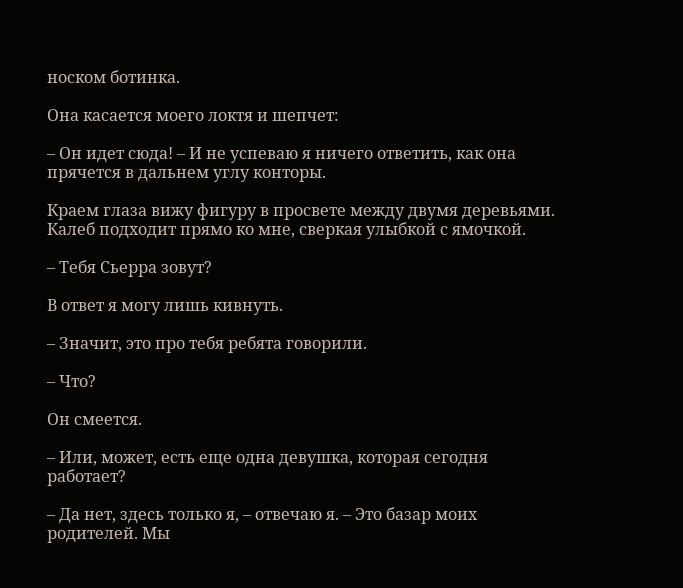носком ботинка.

Она касается моего локтя и шепчет:

– Он идет сюда! – И не успеваю я ничего ответить, как она прячется в дальнем углу конторы.

Краем глаза вижу фигуру в просвете между двумя деревьями. Калеб подходит прямо ко мне, сверкая улыбкой с ямочкой.

– Тебя Сьерра зовут?

В ответ я могу лишь кивнуть.

– Значит, это про тебя ребята говорили.

– Что?

Он смеется.

– Или, может, есть еще одна девушка, которая сегодня работает?

– Да нет, здесь только я, – отвечаю я. – Это базар моих родителей. Мы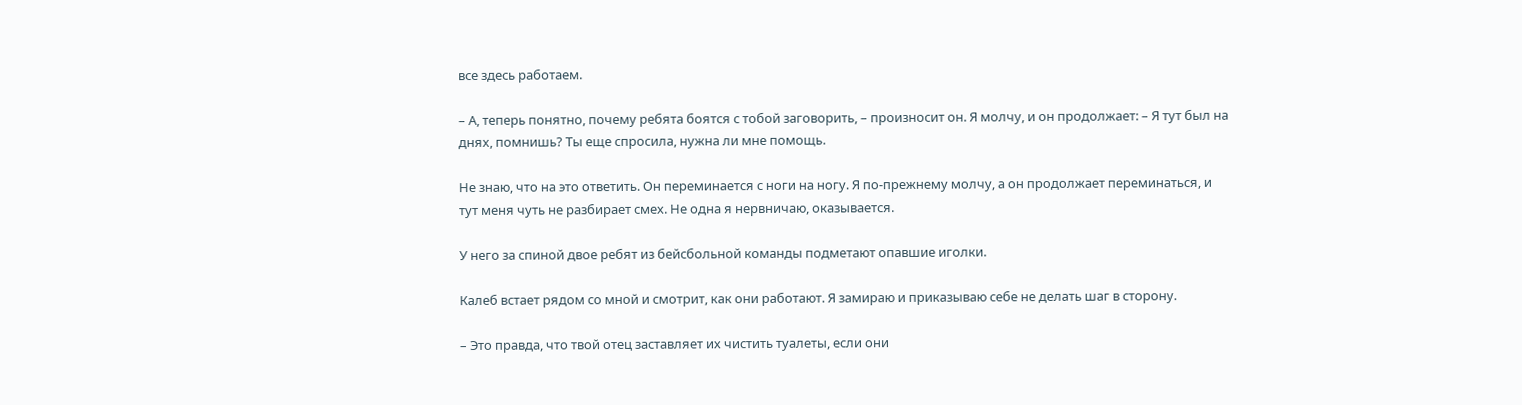все здесь работаем.

– А, теперь понятно, почему ребята боятся с тобой заговорить, – произносит он. Я молчу, и он продолжает: – Я тут был на днях, помнишь? Ты еще спросила, нужна ли мне помощь.

Не знаю, что на это ответить. Он переминается с ноги на ногу. Я по-прежнему молчу, а он продолжает переминаться, и тут меня чуть не разбирает смех. Не одна я нервничаю, оказывается.

У него за спиной двое ребят из бейсбольной команды подметают опавшие иголки.

Калеб встает рядом со мной и смотрит, как они работают. Я замираю и приказываю себе не делать шаг в сторону.

– Это правда, что твой отец заставляет их чистить туалеты, если они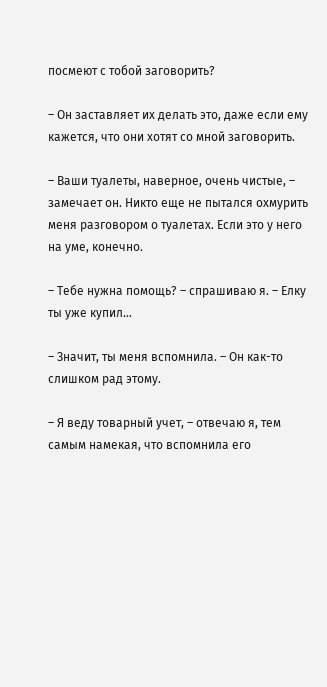посмеют с тобой заговорить?

– Он заставляет их делать это, даже если ему кажется, что они хотят со мной заговорить.

– Ваши туалеты, наверное, очень чистые, – замечает он. Никто еще не пытался охмурить меня разговором о туалетах. Если это у него на уме, конечно.

– Тебе нужна помощь? – спрашиваю я. – Елку ты уже купил…

– Значит, ты меня вспомнила. – Он как-то слишком рад этому.

– Я веду товарный учет, – отвечаю я, тем самым намекая, что вспомнила его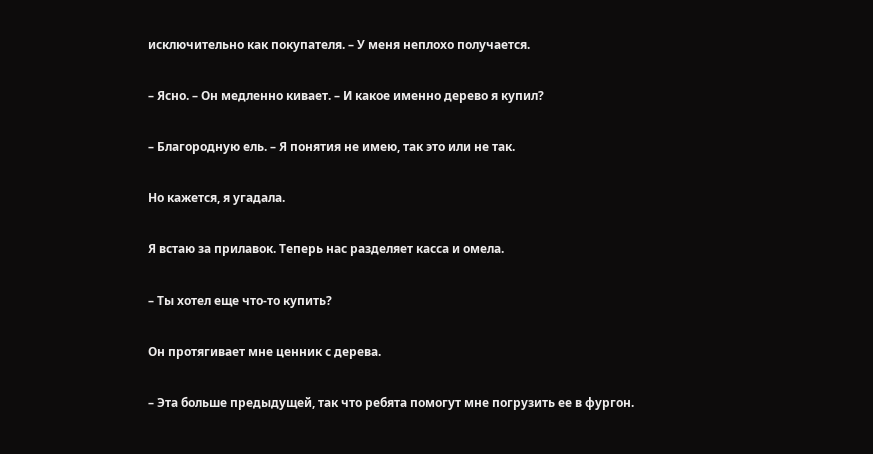исключительно как покупателя. – У меня неплохо получается.

– Ясно. – Он медленно кивает. – И какое именно дерево я купил?

– Благородную ель. – Я понятия не имею, так это или не так.

Но кажется, я угадала.

Я встаю за прилавок. Теперь нас разделяет касса и омела.

– Ты хотел еще что-то купить?

Он протягивает мне ценник с дерева.

– Эта больше предыдущей, так что ребята помогут мне погрузить ее в фургон.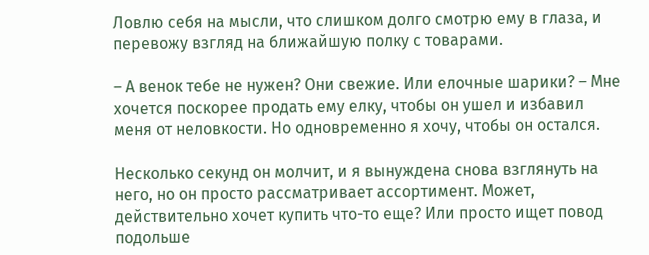Ловлю себя на мысли, что слишком долго смотрю ему в глаза, и перевожу взгляд на ближайшую полку с товарами.

– А венок тебе не нужен? Они свежие. Или елочные шарики? – Мне хочется поскорее продать ему елку, чтобы он ушел и избавил меня от неловкости. Но одновременно я хочу, чтобы он остался.

Несколько секунд он молчит, и я вынуждена снова взглянуть на него, но он просто рассматривает ассортимент. Может, действительно хочет купить что-то еще? Или просто ищет повод подольше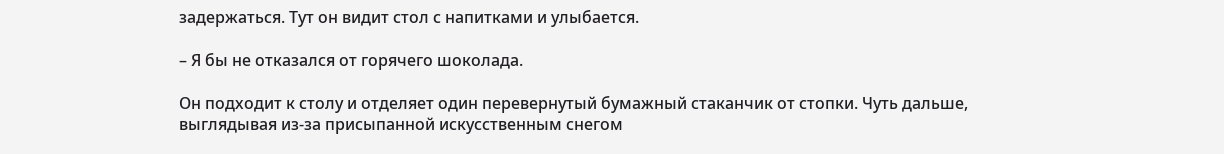задержаться. Тут он видит стол с напитками и улыбается.

– Я бы не отказался от горячего шоколада.

Он подходит к столу и отделяет один перевернутый бумажный стаканчик от стопки. Чуть дальше, выглядывая из-за присыпанной искусственным снегом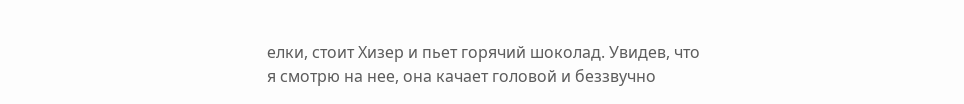елки, стоит Хизер и пьет горячий шоколад. Увидев, что я смотрю на нее, она качает головой и беззвучно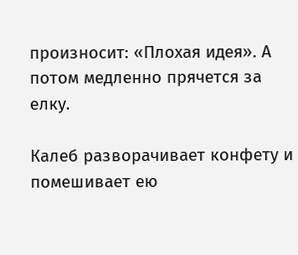произносит: «Плохая идея». А потом медленно прячется за елку.

Калеб разворачивает конфету и помешивает ею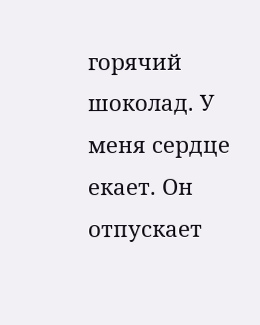горячий шоколад. У меня сердце екает. Он отпускает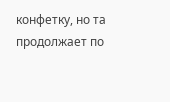конфетку, но та продолжает по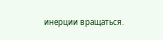инерции вращаться.